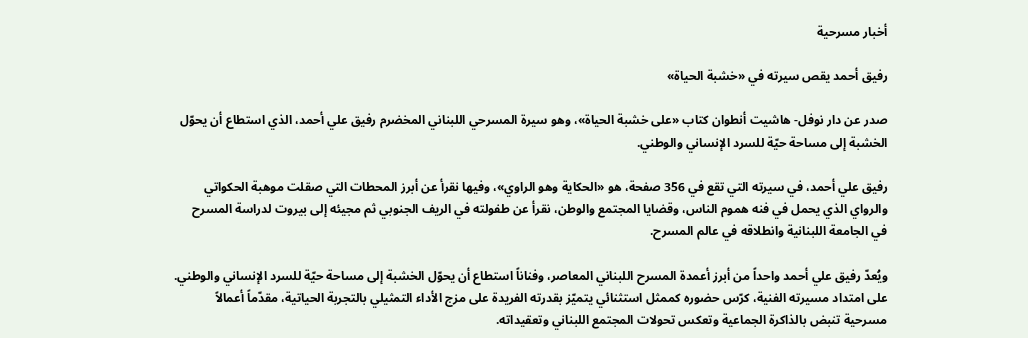أخبار مسرحية

رفيق أحمد يقص سيرته في «خشبة الحياة»

صدر عن دار نوفل- هاشيت أنطوان كتاب «على خشبة الحياة»، وهو سيرة المسرحي اللبناني المخضرم رفيق علي أحمد، الذي استطاع أن يحوّل الخشبة إلى مساحة حيّة للسرد الإنساني والوطني.

رفيق علي أحمد، في سيرته التي تقع في 356 صفحة، هو «الحكاية وهو الراوي»، وفيها نقرأ عن أبرز المحطات التي صقلت موهبة الحكواتي والرواي الذي يحمل في فنه هموم الناس، وقضايا المجتمع والوطن، نقرأ عن طفولته في الريف الجنوبي ثم مجيئه إلى بيروت لدراسة المسرح في الجامعة اللبنانية وانطلاقه في عالم المسرح.

ويُعدّ رفيق علي أحمد واحداً من أبرز أعمدة المسرح اللبناني المعاصر، وفناناً استطاع أن يحوّل الخشبة إلى مساحة حيّة للسرد الإنساني والوطني. على امتداد مسيرته الفنية، كرّس حضوره كممثل استثنائي يتميّز بقدرته الفريدة على مزج الأداء التمثيلي بالتجربة الحياتية، مقدّماً أعمالاً مسرحية تنبض بالذاكرة الجماعية وتعكس تحولات المجتمع اللبناني وتعقيداته.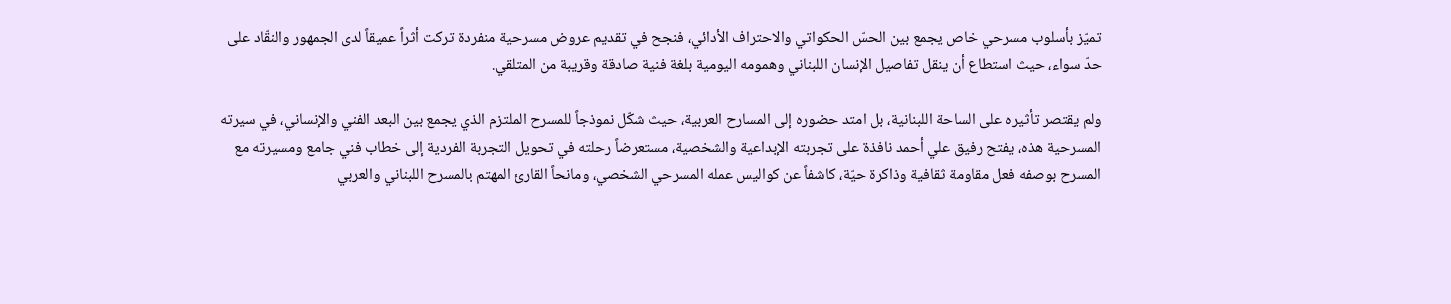تميّز بأسلوب مسرحي خاص يجمع بين الحسّ الحكواتي والاحتراف الأدائي، فنجح في تقديم عروض مسرحية منفردة تركت أثراً عميقاً لدى الجمهور والنقّاد على حدّ سواء، حيث استطاع أن ينقل تفاصيل الإنسان اللبناني وهمومه اليومية بلغة فنية صادقة وقريبة من المتلقي.

ولم يقتصر تأثيره على الساحة اللبنانية، بل امتد حضوره إلى المسارح العربية، حيث شكّل نموذجاً للمسرح الملتزم الذي يجمع بين البعد الفني والإنساني، في سيرته المسرحية هذه، يفتح رفيق علي أحمد نافذة على تجربته الإبداعية والشخصية، مستعرضاً رحلته في تحويل التجربة الفردية إلى خطاب فني جامع ومسيرته مع المسرح بوصفه فعل مقاومة ثقافية وذاكرة حيّة، كاشفاً عن كواليس عمله المسرحي الشخصي، ومانحاً القارئ المهتم بالمسرح اللبناني والعربي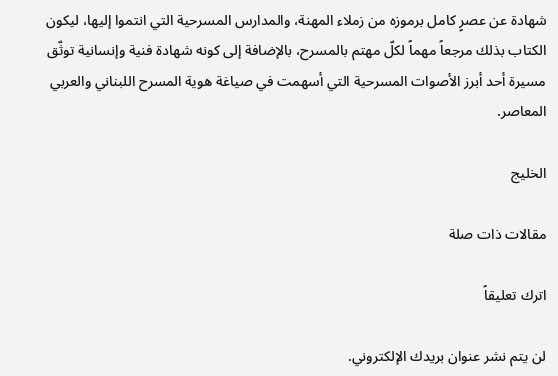شهادة عن عصرٍ كامل برموزه من زملاء المهنة، والمدارس المسرحية التي انتموا إليها، ليكون الكتاب بذلك مرجعاً مهماً لكلّ مهتم بالمسرح، بالإضافة إلى كونه شهادة فنية وإنسانية توثّق مسيرة أحد أبرز الأصوات المسرحية التي أسهمت في صياغة هوية المسرح اللبناني والعربي المعاصر.

الخليج

مقالات ذات صلة

اترك تعليقاً

لن يتم نشر عنوان بريدك الإلكتروني.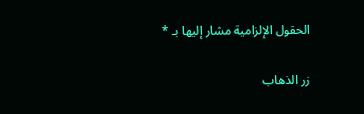الحقول الإلزامية مشار إليها بـ *

زر الذهاب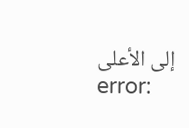إلى الأعلى
error: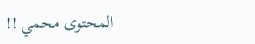المحتوى محمي !!